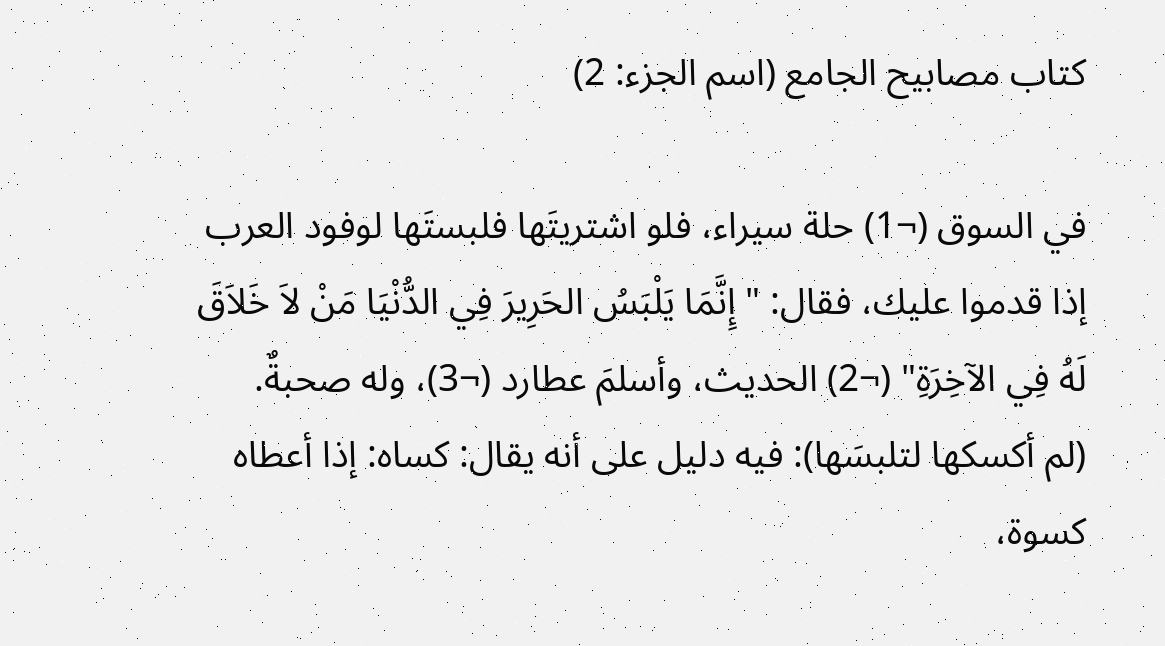كتاب مصابيح الجامع (اسم الجزء: 2)

في السوق (¬1) حلة سيراء، فلو اشتريتَها فلبستَها لوفود العرب إذا قدموا عليك، فقال: "إِنَّمَا يَلْبَسُ الحَرِيرَ فِي الدُّنْيَا مَنْ لاَ خَلاَقَ لَهُ فِي الآخِرَةِ" (¬2) الحديث، وأسلمَ عطارد (¬3)، وله صحبةٌ.
(لم أكسكها لتلبسَها): فيه دليل على أنه يقال: كساه: إذا أعطاه كسوة،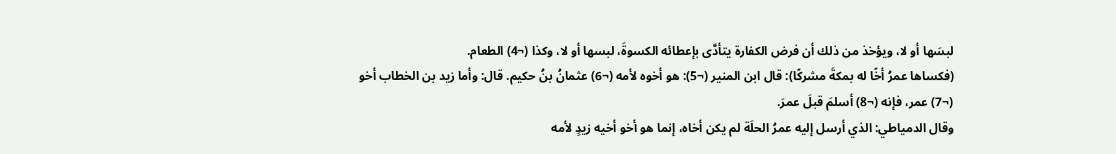لبسَها أو لا، ويؤخذ من ذلك أن فرض الكفارة يتأدَّى بإعطائه الكسوةَ، لبسها أو لا، وكذا (¬4) الطعام.
(فكساها عمرُ أخًا له بمكةَ مشركًا): قال ابن المنير (¬5): هو أخوه لأمه (¬6) عثمانُ بنُ حكيم. قال: وأما زيد بن الخطاب أخو (¬7) عمر، فإنه (¬8) أسلمَ قبلَ عمرَ.
وقال الدمياطي: الذي أرسل إليه عمرُ الحلَة لم يكن أخاه، إنما هو أخو أخيه زيدٍ لأمه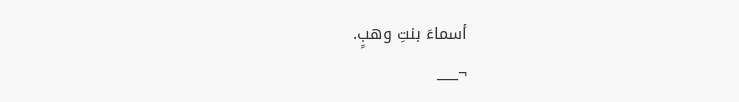أسماءَ بنتِ وهبٍ.
¬___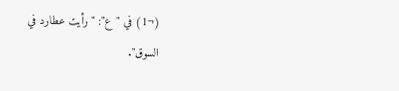(¬1) في "ع": "رأيت عطارد في السوق".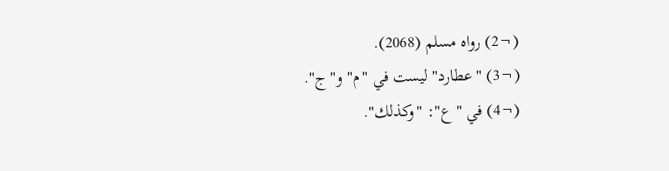(¬2) رواه مسلم (2068).
(¬3) "عطارد" ليست في "م" و"ج".
(¬4) في "ع": "وكذلك".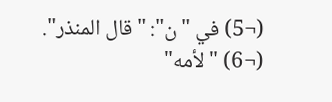(¬5) في "ن": "قال المنذر".
(¬6) "لأمه"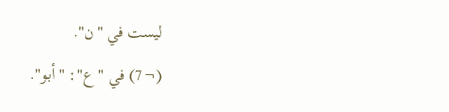ليست في "ن".
(¬7) في "ع": "أبو".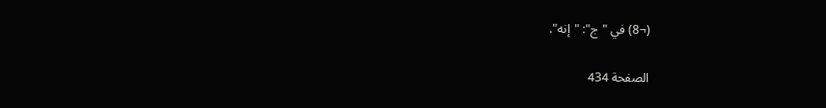(¬8) في "ج": "إنه".

الصفحة 434